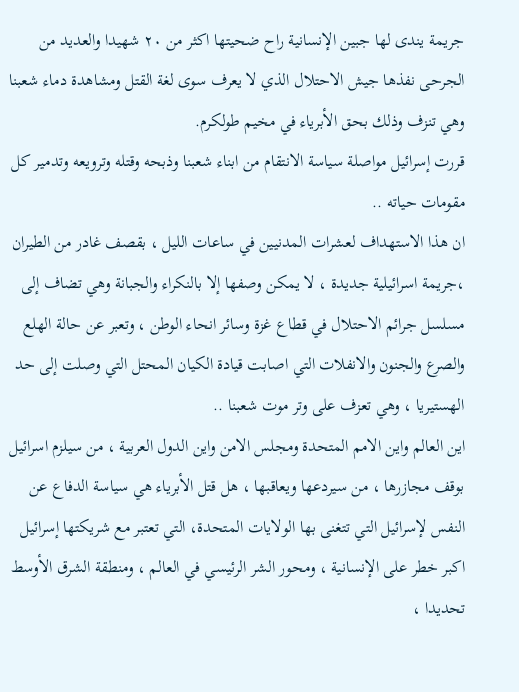جريمة يندى لها جبين الإنسانية راح ضحيتها اكثر من ٢٠ شهيدا والعديد من الجرحى نفذها جيش الاحتلال الذي لا يعرف سوى لغة القتل ومشاهدة دماء شعبنا وهي تنزف وذلك بحق الأبرياء في مخيم طولكرم.
قررت إسرائيل مواصلة سياسة الانتقام من ابناء شعبنا وذبحه وقتله وترويعه وتدمير كل مقومات حياته ..
ان هذا الاستهداف لعشرات المدنيين في ساعات الليل ، بقصف غادر من الطيران ،جريمة اسرائيلية جديدة ، لا يمكن وصفها إلا بالنكراء والجبانة وهي تضاف إلى مسلسل جرائم الاحتلال في قطاع غزة وسائر انحاء الوطن ، وتعبر عن حالة الهلع والصرع والجنون والانفلات التي اصابت قيادة الكيان المحتل التي وصلت إلى حد الهستيريا ، وهي تعزف على وتر موت شعبنا ..
اين العالم واين الامم المتحدة ومجلس الامن واين الدول العربية ، من سيلزم اسرائيل بوقف مجازرها ، من سيردعها ويعاقبها ، هل قتل الأبرياء هي سياسة الدفاع عن النفس لإسرائيل التي تتغنى بها الولايات المتحدة، التي تعتبر مع شريكتها إسرائيل اكبر خطر على الإنسانية ، ومحور الشر الرئيسي في العالم ، ومنطقة الشرق الأوسط تحديدا ،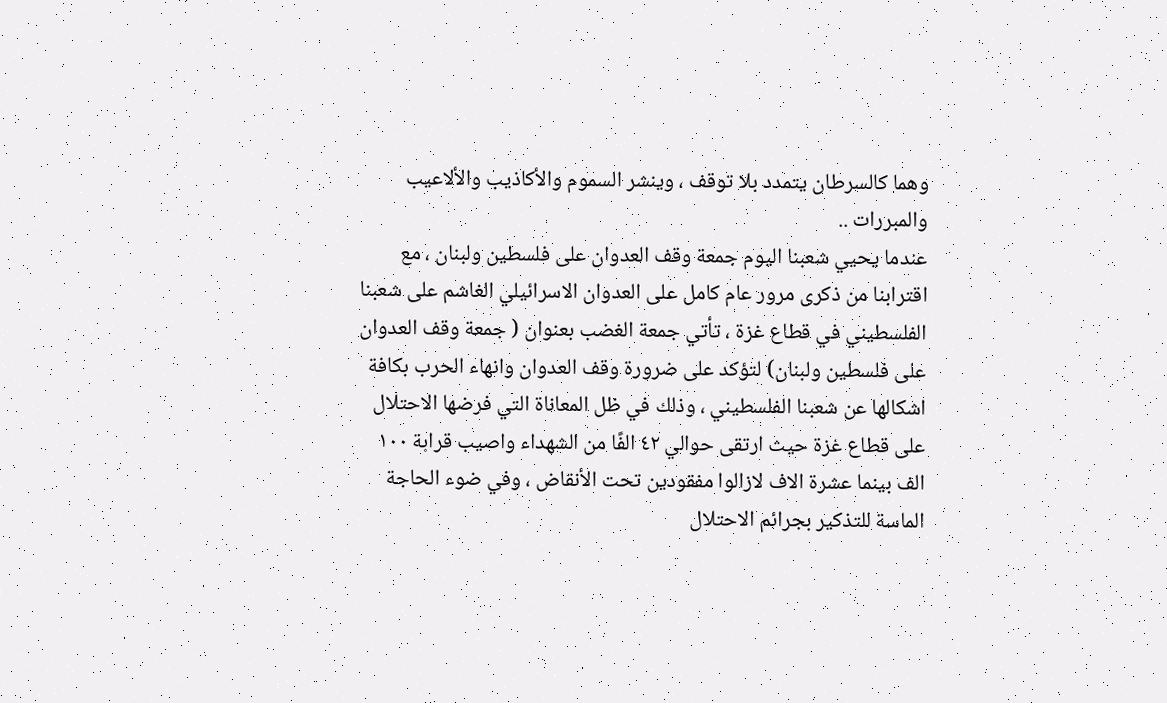وهما كالسرطان يتمدد بلا توقف ، وينشر السموم والأكاذيب والألاعيب والمبررات ..
عندما يحيي شعبنا اليوم جمعة وقف العدوان على فلسطين ولبنان ، مع اقترابنا من ذكرى مرور عام كامل على العدوان الاسرائيلي الغاشم على شعبنا الفلسطيني في قطاع غزة ، تأتي جمعة الغضب بعنوان ( جمعة وقف العدوان على فلسطين ولبنان) لتؤكد على ضرورة وقف العدوان وانهاء الحرب بكافة اشكالها عن شعبنا الفلسطيني ، وذلك في ظل المعاناة التي فرضها الاحتلال على قطاع غزة حيث ارتقى حوالي ٤٢ الفًا من الشهداء واصيب قرابة ١٠٠ الف بينما عشرة الاف لازالوا مفقودين تحت الأنقاض ، وفي ضوء الحاجة الماسة للتذكير بجرائم الاحتلال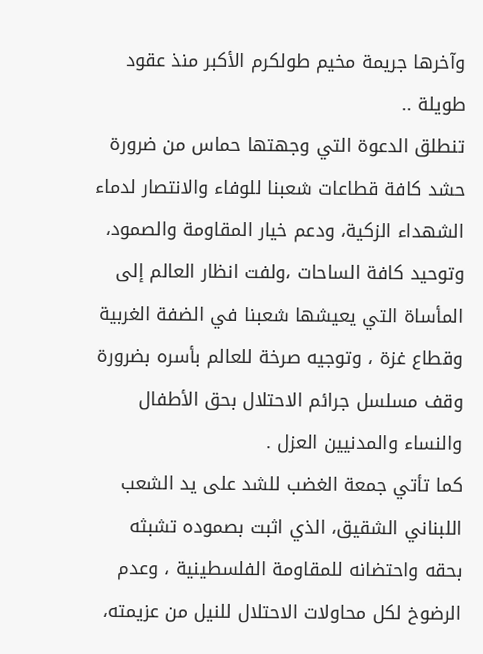وآخرها جريمة مخيم طولكرم الأكبر منذ عقود طويلة ..
تنطلق الدعوة التي وجهتها حماس من ضرورة حشد كافة قطاعات شعبنا للوفاء والانتصار لدماء الشهداء الزكية، ودعم خيار المقاومة والصمود، وتوحيد كافة الساحات ،ولفت انظار العالم إلى المأساة التي يعيشها شعبنا في الضفة الغربية وقطاع غزة ، وتوجيه صرخة للعالم بأسره بضرورة وقف مسلسل جرائم الاحتلال بحق الأطفال والنساء والمدنيين العزل .
كما تأتي جمعة الغضب للشد على يد الشعب اللبناني الشقيق، الذي اثبت بصموده تشبثه بحقه واحتضانه للمقاومة الفلسطينية ، وعدم الرضوخ لكل محاولات الاحتلال للنيل من عزيمته،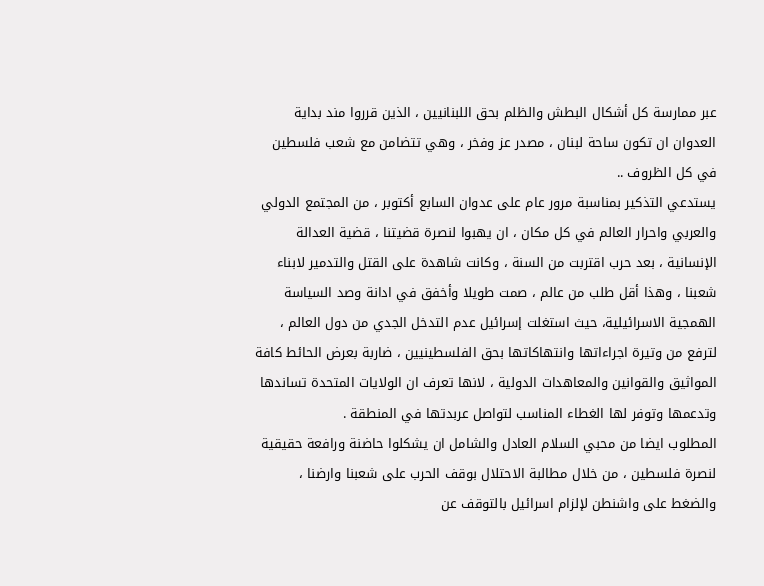عبر ممارسة كل أشكال البطش والظلم بحق اللبنانيين ، الذين قرروا مند بداية العدوان ان تكون ساحة لبنان ، مصدر عز وفخر ، وهي تتضامن مع شعب فلسطين في كل الظروف ..
يستدعي التذكير بمناسبة مرور عام على عدوان السابع أكتوبر ، من المجتمع الدولي والعربي واحرار العالم في كل مكان ، ان يهبوا لنصرة قضيتنا ، قضية العدالة الإنسانية ، بعد حرب اقتربت من السنة ، وكانت شاهدة على القتل والتدمير لابناء شعبنا ، وهذا أقل طلب من عالم ، صمت طويلا وأخفق في ادانة وصد السياسة الهمجية الاسرائيلية، حيث استغلت إسرائيل عدم التدخل الجدي من دول العالم ، لترفع من وتيرة اجراءاتها وانتهاكاتها بحق الفلسطينيين ، ضاربة بعرض الحائط كافة المواثيق والقوانين والمعاهدات الدولية ، لانها تعرف ان الولايات المتحدة تساندها وتدعمها وتوفر لها الغطاء المناسب لتواصل عربدتها في المنطقة .
المطلوب ايضا من محبي السلام العادل والشامل ان يشكلوا حاضنة ورافعة حقيقية لنصرة فلسطين ، من خلال مطالبة الاحتلال بوقف الحرب على شعبنا وارضنا ، والضغط على واشنطن لإلزام اسرائيل بالتوقف عن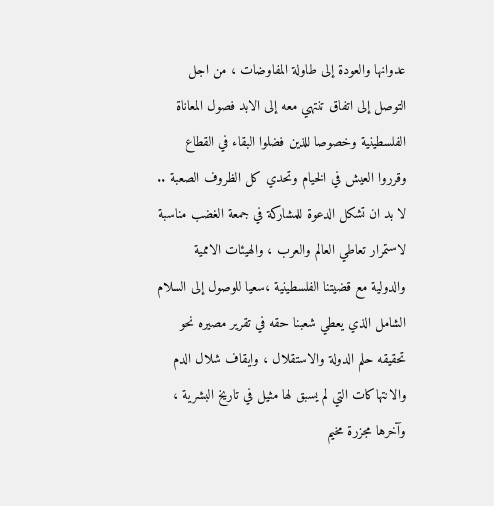عدوانها والعودة إلى طاولة المفاوضات ، من اجل التوصل إلى اتفاق تنتهي معه إلى الابد فصول المعاناة الفلسطينية وخصوصا للذين فضلوا البقاء في القطاع وقرروا العيش في الخيام وتحدي كل الظروف الصعبة ..
لا بد ان تشكل الدعوة للمشاركة في جمعة الغضب مناسبة لاستمرار تعاطي العالم والعرب ، والهيئات الاممية والدولية مع قضيتنا الفلسطينية ،سعيا للوصول إلى السلام الشامل الذي يعطي شعبنا حقه في تقرير مصيره نحو تحقيقه حلم الدولة والاستقلال ، وايقاف شلال الدم والانتهاكات التي لم يسبق لها مثيل في تاريخ البشرية ، وآخرها مجزرة مخيم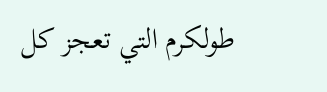طولكرم التي تعجز كل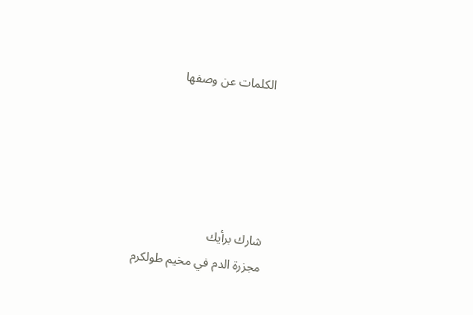الكلمات عن وصفها





شارك برأيك
مجزرة الدم في مخيم طولكرم